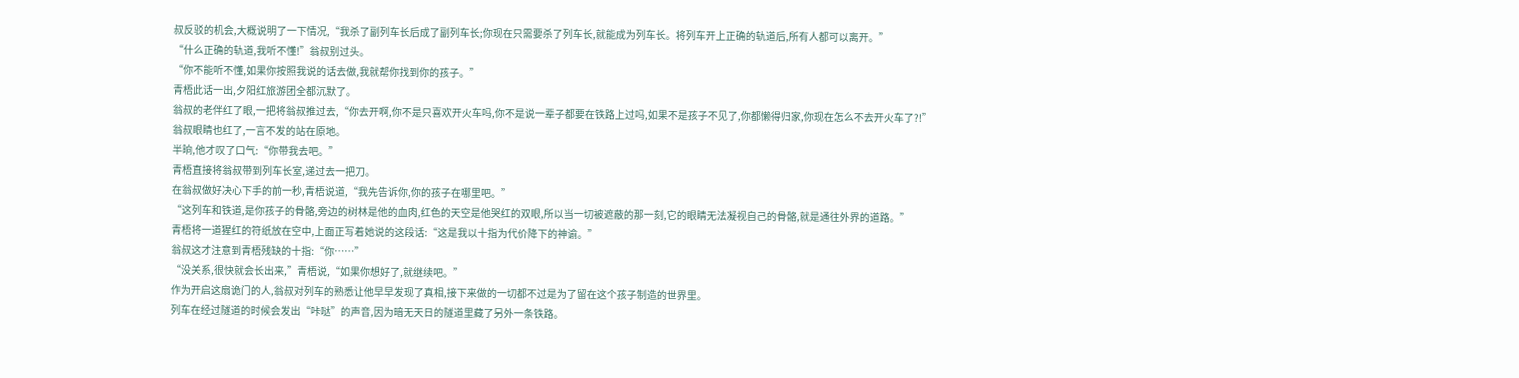叔反驳的机会,大概说明了一下情况,“我杀了副列车长后成了副列车长;你现在只需要杀了列车长,就能成为列车长。将列车开上正确的轨道后,所有人都可以离开。”
“什么正确的轨道,我听不懂!”翁叔别过头。
“你不能听不懂,如果你按照我说的话去做,我就帮你找到你的孩子。”
青梧此话一出,夕阳红旅游团全都沉默了。
翁叔的老伴红了眼,一把将翁叔推过去,“你去开啊,你不是只喜欢开火车吗,你不是说一辈子都要在铁路上过吗,如果不是孩子不见了,你都懒得归家,你现在怎么不去开火车了?!”
翁叔眼睛也红了,一言不发的站在原地。
半晌,他才叹了口气:“你带我去吧。”
青梧直接将翁叔带到列车长室,递过去一把刀。
在翁叔做好决心下手的前一秒,青梧说道,“我先告诉你,你的孩子在哪里吧。”
“这列车和铁道,是你孩子的骨骼,旁边的树林是他的血肉,红色的天空是他哭红的双眼,所以当一切被遮蔽的那一刻,它的眼睛无法凝视自己的骨骼,就是通往外界的道路。”
青梧将一道猩红的符纸放在空中,上面正写着她说的这段话:“这是我以十指为代价降下的神谕。”
翁叔这才注意到青梧残缺的十指:“你……”
“没关系,很快就会长出来,”青梧说,“如果你想好了,就继续吧。”
作为开启这扇诡门的人,翁叔对列车的熟悉让他早早发现了真相,接下来做的一切都不过是为了留在这个孩子制造的世界里。
列车在经过隧道的时候会发出“咔哒”的声音,因为暗无天日的隧道里藏了另外一条铁路。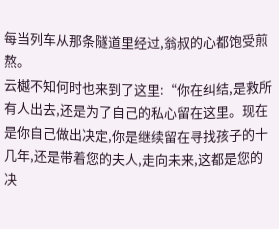每当列车从那条隧道里经过,翁叔的心都饱受煎熬。
云樾不知何时也来到了这里:“你在纠结,是救所有人出去,还是为了自己的私心留在这里。现在是你自己做出决定,你是继续留在寻找孩子的十几年,还是带着您的夫人,走向未来,这都是您的决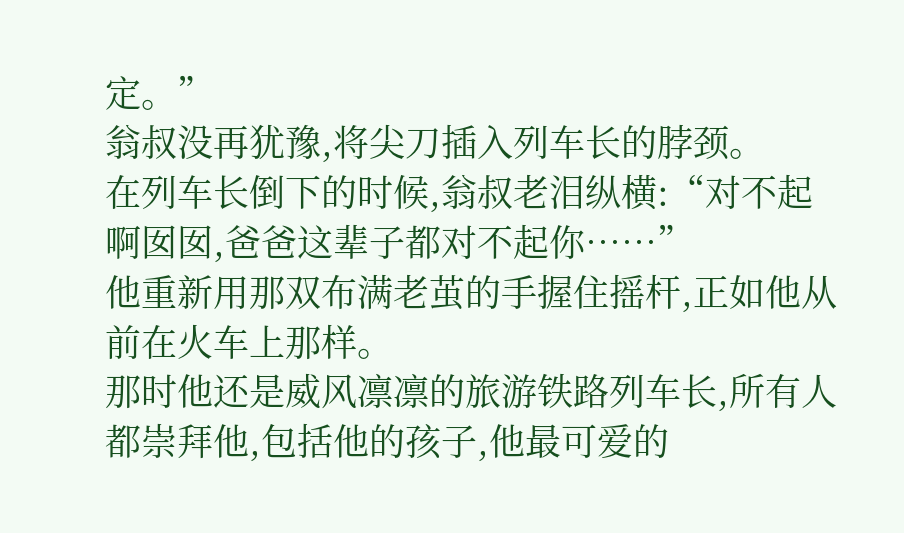定。”
翁叔没再犹豫,将尖刀插入列车长的脖颈。
在列车长倒下的时候,翁叔老泪纵横:“对不起啊囡囡,爸爸这辈子都对不起你……”
他重新用那双布满老茧的手握住摇杆,正如他从前在火车上那样。
那时他还是威风凛凛的旅游铁路列车长,所有人都崇拜他,包括他的孩子,他最可爱的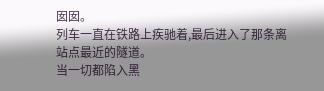囡囡。
列车一直在铁路上疾驰着,最后进入了那条离站点最近的隧道。
当一切都陷入黑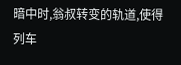暗中时,翁叔转变的轨道,使得列车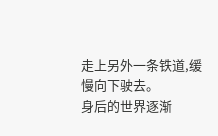走上另外一条铁道,缓慢向下驶去。
身后的世界逐渐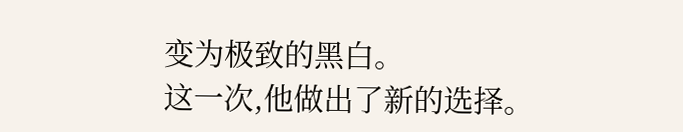变为极致的黑白。
这一次,他做出了新的选择。